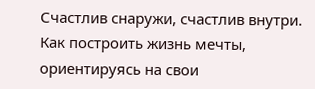Счастлив снаружи, счастлив внутри. Как построить жизнь мечты, ориентируясь на свои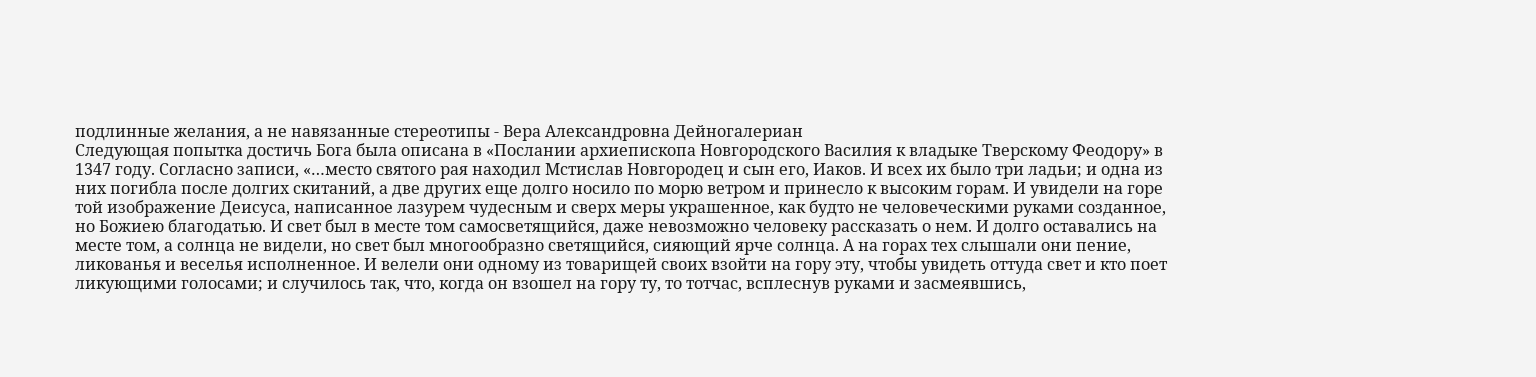подлинные желания, а не навязанные стереотипы - Вера Александровна Дейногалериан
Следующая попытка достичь Бога была описана в «Послании архиепископа Новгородского Василия к владыке Тверскому Феодору» в 1347 году. Согласно записи, «…место святого рая находил Мстислав Новгородец и сын его, Иаков. И всех их было три ладьи; и одна из них погибла после долгих скитаний, а две других еще долго носило по морю ветром и принесло к высоким горам. И увидели на горе той изображение Деисуса, написанное лазурем чудесным и сверх меры украшенное, как будто не человеческими руками созданное, но Божиею благодатью. И свет был в месте том самосветящийся, даже невозможно человеку рассказать о нем. И долго оставались на месте том, а солнца не видели, но свет был многообразно светящийся, сияющий ярче солнца. А на горах тех слышали они пение, ликованья и веселья исполненное. И велели они одному из товарищей своих взойти на гору эту, чтобы увидеть оттуда свет и кто поет ликующими голосами; и случилось так, что, когда он взошел на гору ту, то тотчас, всплеснув руками и засмеявшись,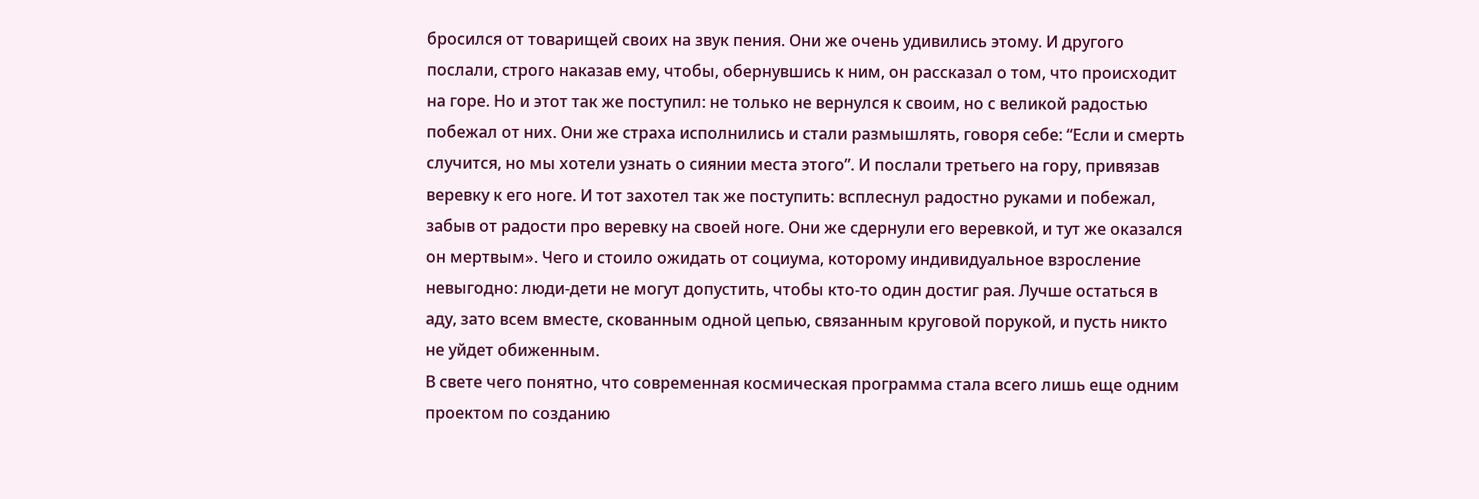бросился от товарищей своих на звук пения. Они же очень удивились этому. И другого послали, строго наказав ему, чтобы, обернувшись к ним, он рассказал о том, что происходит на горе. Но и этот так же поступил: не только не вернулся к своим, но с великой радостью побежал от них. Они же страха исполнились и стали размышлять, говоря себе: “Если и смерть случится, но мы хотели узнать о сиянии места этого”. И послали третьего на гору, привязав веревку к его ноге. И тот захотел так же поступить: всплеснул радостно руками и побежал, забыв от радости про веревку на своей ноге. Они же сдернули его веревкой, и тут же оказался он мертвым». Чего и стоило ожидать от социума, которому индивидуальное взросление невыгодно: люди-дети не могут допустить, чтобы кто-то один достиг рая. Лучше остаться в аду, зато всем вместе, скованным одной цепью, связанным круговой порукой, и пусть никто не уйдет обиженным.
В свете чего понятно, что современная космическая программа стала всего лишь еще одним проектом по созданию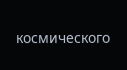космического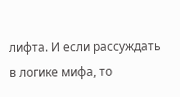лифта. И если рассуждать в логике мифа, то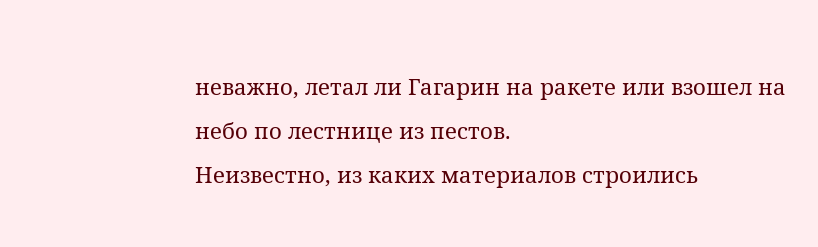неважно, летал ли Гагарин на ракете или взошел на небо по лестнице из пестов.
Неизвестно, из каких материалов строились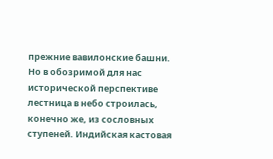прежние вавилонские башни. Но в обозримой для нас исторической перспективе лестница в небо строилась, конечно же, из сословных ступеней. Индийская кастовая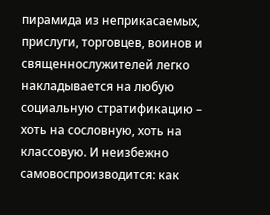пирамида из неприкасаемых, прислуги, торговцев, воинов и священнослужителей легко накладывается на любую социальную стратификацию – хоть на сословную, хоть на классовую. И неизбежно самовоспроизводится: как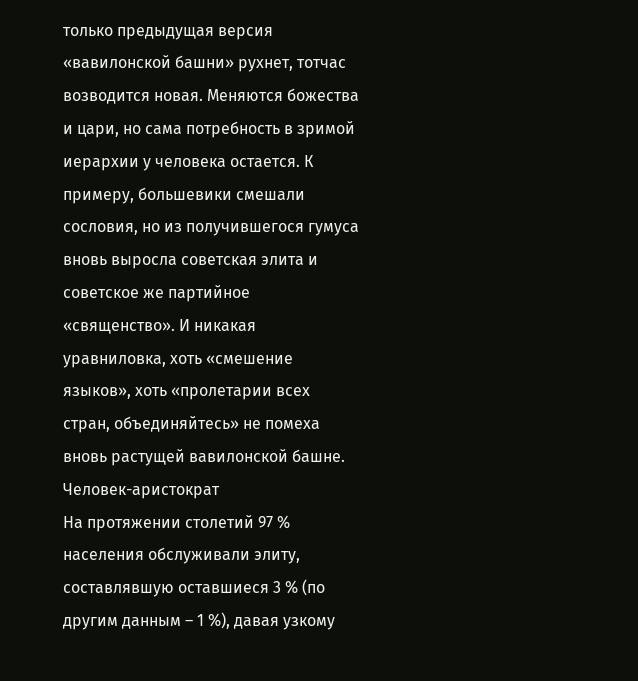только предыдущая версия «вавилонской башни» рухнет, тотчас возводится новая. Меняются божества и цари, но сама потребность в зримой иерархии у человека остается. К примеру, большевики смешали сословия, но из получившегося гумуса вновь выросла советская элита и советское же партийное «священство». И никакая уравниловка, хоть «смешение языков», хоть «пролетарии всех стран, объединяйтесь» не помеха вновь растущей вавилонской башне.
Человек-аристократ
На протяжении столетий 97 % населения обслуживали элиту, составлявшую оставшиеся 3 % (по другим данным – 1 %), давая узкому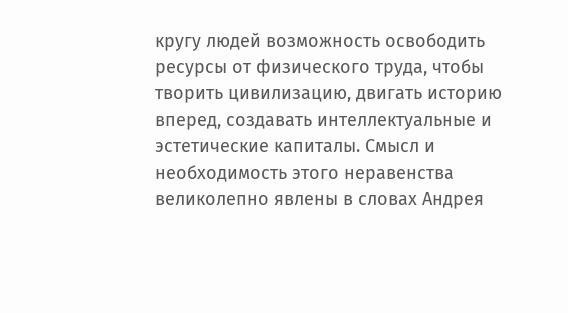кругу людей возможность освободить ресурсы от физического труда, чтобы творить цивилизацию, двигать историю вперед, создавать интеллектуальные и эстетические капиталы. Смысл и необходимость этого неравенства великолепно явлены в словах Андрея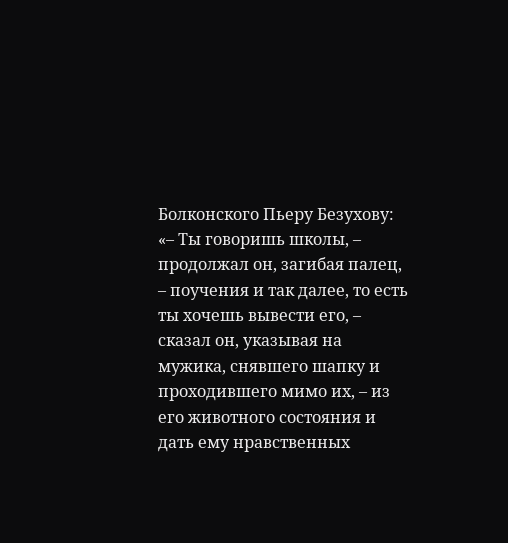Болконского Пьеру Безухову:
«– Ты говоришь школы, – продолжал он, загибая палец, – поучения и так далее, то есть ты хочешь вывести его, – сказал он, указывая на мужика, снявшего шапку и проходившего мимо их, – из его животного состояния и дать ему нравственных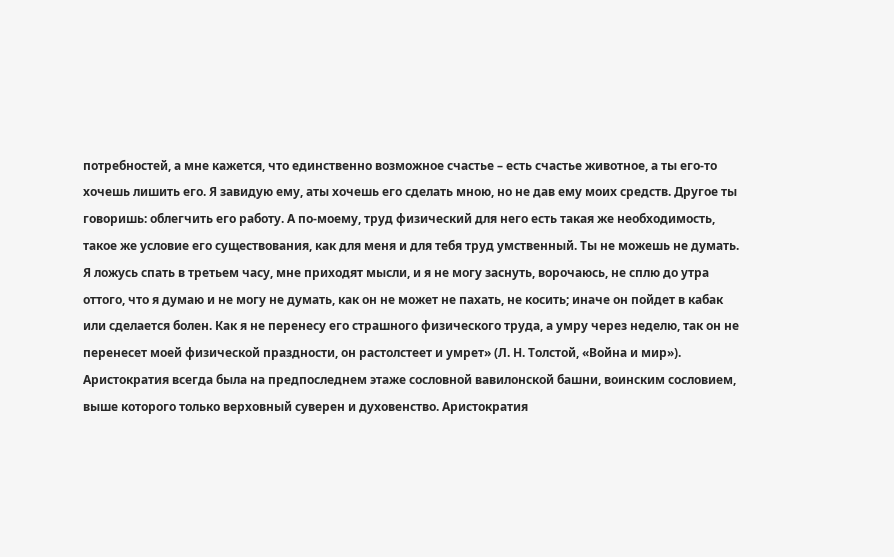потребностей, а мне кажется, что единственно возможное счастье – есть счастье животное, а ты его-то хочешь лишить его. Я завидую ему, аты хочешь его сделать мною, но не дав ему моих средств. Другое ты говоришь: облегчить его работу. А по-моему, труд физический для него есть такая же необходимость, такое же условие его существования, как для меня и для тебя труд умственный. Ты не можешь не думать. Я ложусь спать в третьем часу, мне приходят мысли, и я не могу заснуть, ворочаюсь, не сплю до утра оттого, что я думаю и не могу не думать, как он не может не пахать, не косить; иначе он пойдет в кабак или сделается болен. Как я не перенесу его страшного физического труда, а умру через неделю, так он не перенесет моей физической праздности, он растолстеет и умрет» (Л. Н. Толстой, «Война и мир»).
Аристократия всегда была на предпоследнем этаже сословной вавилонской башни, воинским сословием, выше которого только верховный суверен и духовенство. Аристократия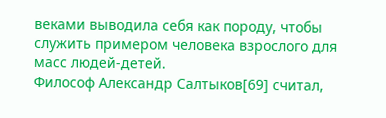веками выводила себя как породу, чтобы служить примером человека взрослого для масс людей-детей.
Философ Александр Салтыков[69] считал,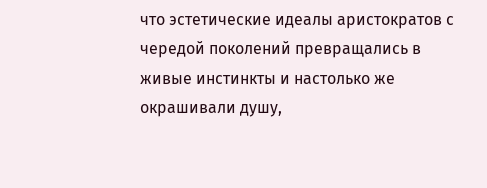что эстетические идеалы аристократов с чередой поколений превращались в живые инстинкты и настолько же окрашивали душу,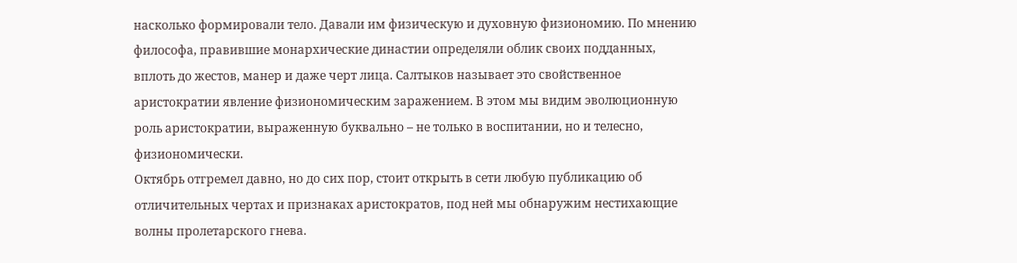насколько формировали тело. Давали им физическую и духовную физиономию. По мнению философа, правившие монархические династии определяли облик своих подданных, вплоть до жестов, манер и даже черт лица. Салтыков называет это свойственное аристократии явление физиономическим заражением. В этом мы видим эволюционную роль аристократии, выраженную буквально – не только в воспитании, но и телесно, физиономически.
Октябрь отгремел давно, но до сих пор, стоит открыть в сети любую публикацию об отличительных чертах и признаках аристократов, под ней мы обнаружим нестихающие волны пролетарского гнева.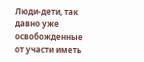Люди-дети, так давно уже освобожденные от участи иметь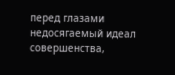перед глазами недосягаемый идеал совершенства,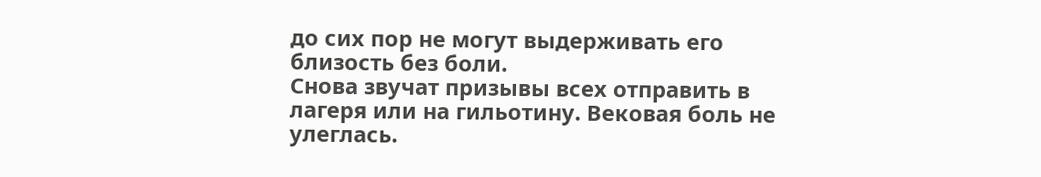до сих пор не могут выдерживать его близость без боли.
Снова звучат призывы всех отправить в лагеря или на гильотину. Вековая боль не улеглась.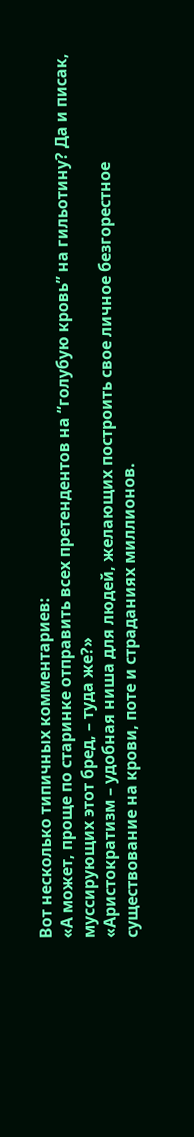Вот несколько типичных комментариев:
«А может, проще по старинке отправить всех претендентов на “голубую кровь” на гильотину? Да и писак, муссирующих этот бред, – туда же?»
«Аристократизм – удобная ниша для людей, желающих построить свое личное безгорестное существование на крови, поте и страданиях миллионов.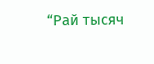“Рай тысяч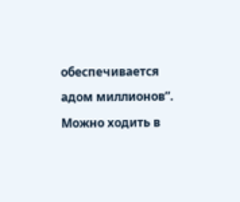обеспечивается адом миллионов”. Можно ходить в